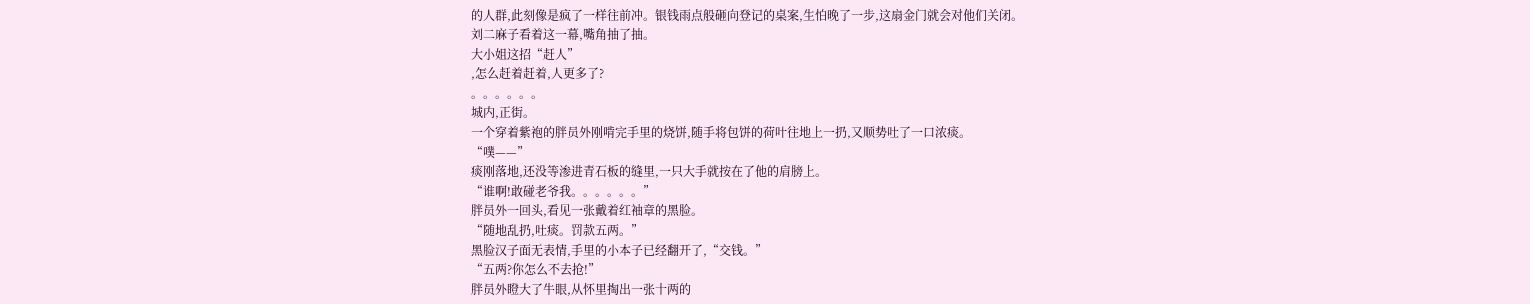的人群,此刻像是疯了一样往前冲。银钱雨点般砸向登记的桌案,生怕晚了一步,这扇金门就会对他们关闭。
刘二麻子看着这一幕,嘴角抽了抽。
大小姐这招“赶人”
,怎么赶着赶着,人更多了?
。。。。。。
城内,正街。
一个穿着紫袍的胖员外刚啃完手里的烧饼,随手将包饼的荷叶往地上一扔,又顺势吐了一口浓痰。
“噗——”
痰刚落地,还没等渗进青石板的缝里,一只大手就按在了他的肩膀上。
“谁啊!敢碰老爷我。。。。。。”
胖员外一回头,看见一张戴着红袖章的黑脸。
“随地乱扔,吐痰。罚款五两。”
黑脸汉子面无表情,手里的小本子已经翻开了,“交钱。”
“五两?你怎么不去抢!”
胖员外瞪大了牛眼,从怀里掏出一张十两的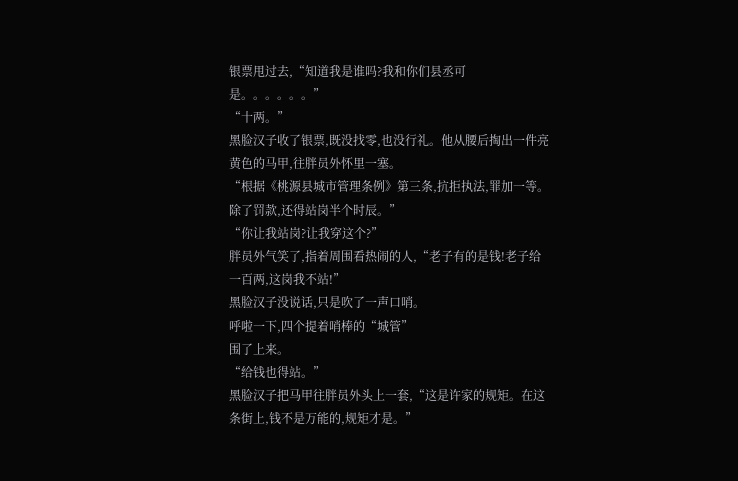银票甩过去,“知道我是谁吗?我和你们县丞可是。。。。。。”
“十两。”
黑脸汉子收了银票,既没找零,也没行礼。他从腰后掏出一件亮黄色的马甲,往胖员外怀里一塞。
“根据《桃源县城市管理条例》第三条,抗拒执法,罪加一等。除了罚款,还得站岗半个时辰。”
“你让我站岗?让我穿这个?”
胖员外气笑了,指着周围看热闹的人,“老子有的是钱!老子给一百两,这岗我不站!”
黑脸汉子没说话,只是吹了一声口哨。
呼啦一下,四个提着哨棒的“城管”
围了上来。
“给钱也得站。”
黑脸汉子把马甲往胖员外头上一套,“这是许家的规矩。在这条街上,钱不是万能的,规矩才是。”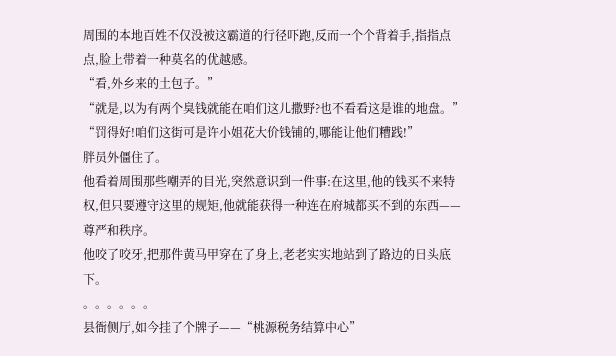周围的本地百姓不仅没被这霸道的行径吓跑,反而一个个背着手,指指点点,脸上带着一种莫名的优越感。
“看,外乡来的土包子。”
“就是,以为有两个臭钱就能在咱们这儿撒野?也不看看这是谁的地盘。”
“罚得好!咱们这街可是许小姐花大价钱铺的,哪能让他们糟践!”
胖员外僵住了。
他看着周围那些嘲弄的目光,突然意识到一件事:在这里,他的钱买不来特权,但只要遵守这里的规矩,他就能获得一种连在府城都买不到的东西——尊严和秩序。
他咬了咬牙,把那件黄马甲穿在了身上,老老实实地站到了路边的日头底下。
。。。。。。
县衙侧厅,如今挂了个牌子——“桃源税务结算中心”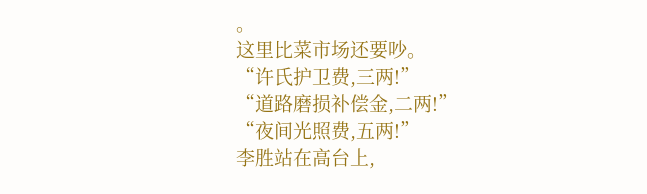。
这里比菜市场还要吵。
“许氏护卫费,三两!”
“道路磨损补偿金,二两!”
“夜间光照费,五两!”
李胜站在高台上,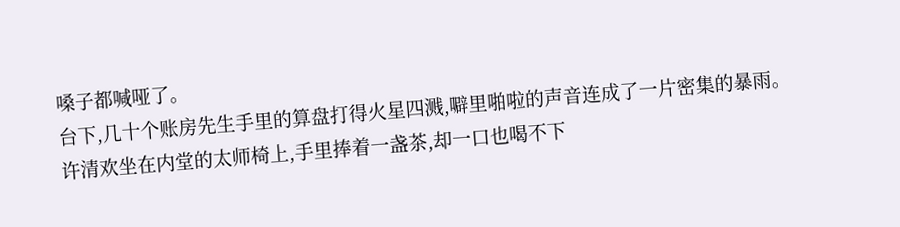嗓子都喊哑了。
台下,几十个账房先生手里的算盘打得火星四溅,噼里啪啦的声音连成了一片密集的暴雨。
许清欢坐在内堂的太师椅上,手里捧着一盏茶,却一口也喝不下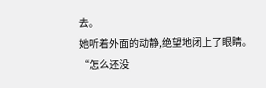去。
她听着外面的动静,绝望地闭上了眼睛。
“怎么还没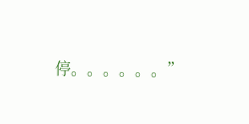停。。。。。。”